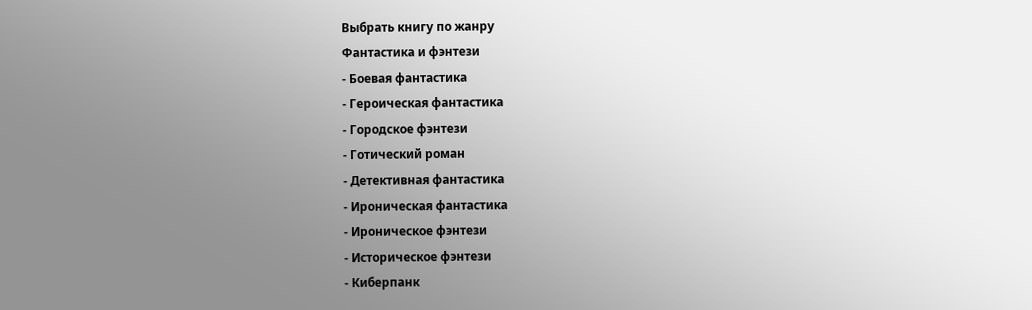Выбрать книгу по жанру
Фантастика и фэнтези
- Боевая фантастика
- Героическая фантастика
- Городское фэнтези
- Готический роман
- Детективная фантастика
- Ироническая фантастика
- Ироническое фэнтези
- Историческое фэнтези
- Киберпанк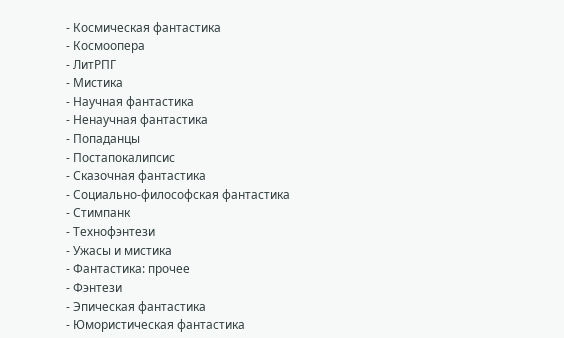- Космическая фантастика
- Космоопера
- ЛитРПГ
- Мистика
- Научная фантастика
- Ненаучная фантастика
- Попаданцы
- Постапокалипсис
- Сказочная фантастика
- Социально-философская фантастика
- Стимпанк
- Технофэнтези
- Ужасы и мистика
- Фантастика: прочее
- Фэнтези
- Эпическая фантастика
- Юмористическая фантастика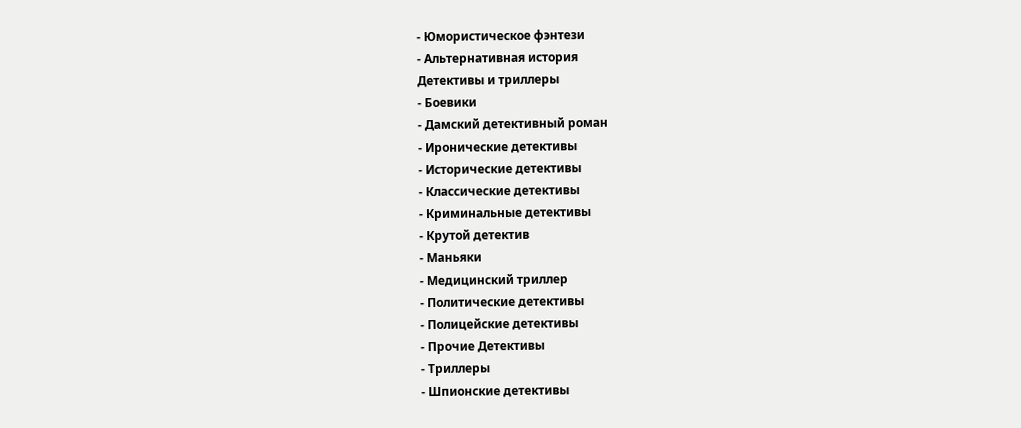- Юмористическое фэнтези
- Альтернативная история
Детективы и триллеры
- Боевики
- Дамский детективный роман
- Иронические детективы
- Исторические детективы
- Классические детективы
- Криминальные детективы
- Крутой детектив
- Маньяки
- Медицинский триллер
- Политические детективы
- Полицейские детективы
- Прочие Детективы
- Триллеры
- Шпионские детективы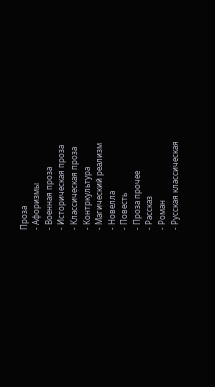Проза
- Афоризмы
- Военная проза
- Историческая проза
- Классическая проза
- Контркультура
- Магический реализм
- Новелла
- Повесть
- Проза прочее
- Рассказ
- Роман
- Русская классическая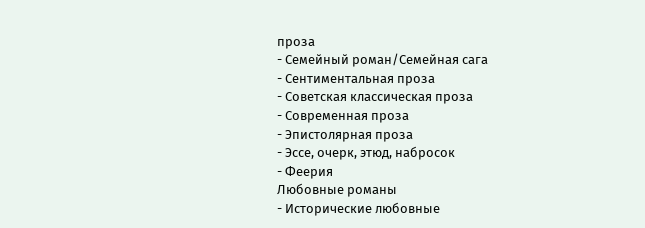проза
- Семейный роман/Семейная сага
- Сентиментальная проза
- Советская классическая проза
- Современная проза
- Эпистолярная проза
- Эссе, очерк, этюд, набросок
- Феерия
Любовные романы
- Исторические любовные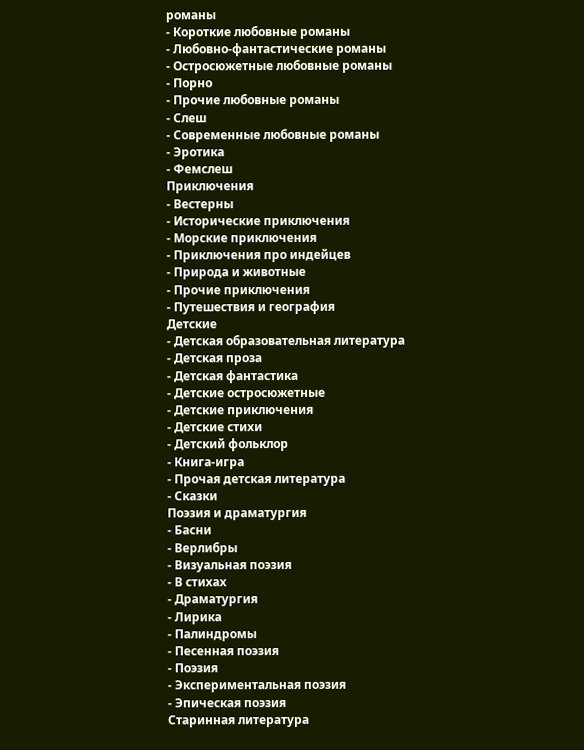романы
- Короткие любовные романы
- Любовно-фантастические романы
- Остросюжетные любовные романы
- Порно
- Прочие любовные романы
- Слеш
- Современные любовные романы
- Эротика
- Фемслеш
Приключения
- Вестерны
- Исторические приключения
- Морские приключения
- Приключения про индейцев
- Природа и животные
- Прочие приключения
- Путешествия и география
Детские
- Детская образовательная литература
- Детская проза
- Детская фантастика
- Детские остросюжетные
- Детские приключения
- Детские стихи
- Детский фольклор
- Книга-игра
- Прочая детская литература
- Сказки
Поэзия и драматургия
- Басни
- Верлибры
- Визуальная поэзия
- В стихах
- Драматургия
- Лирика
- Палиндромы
- Песенная поэзия
- Поэзия
- Экспериментальная поэзия
- Эпическая поэзия
Старинная литература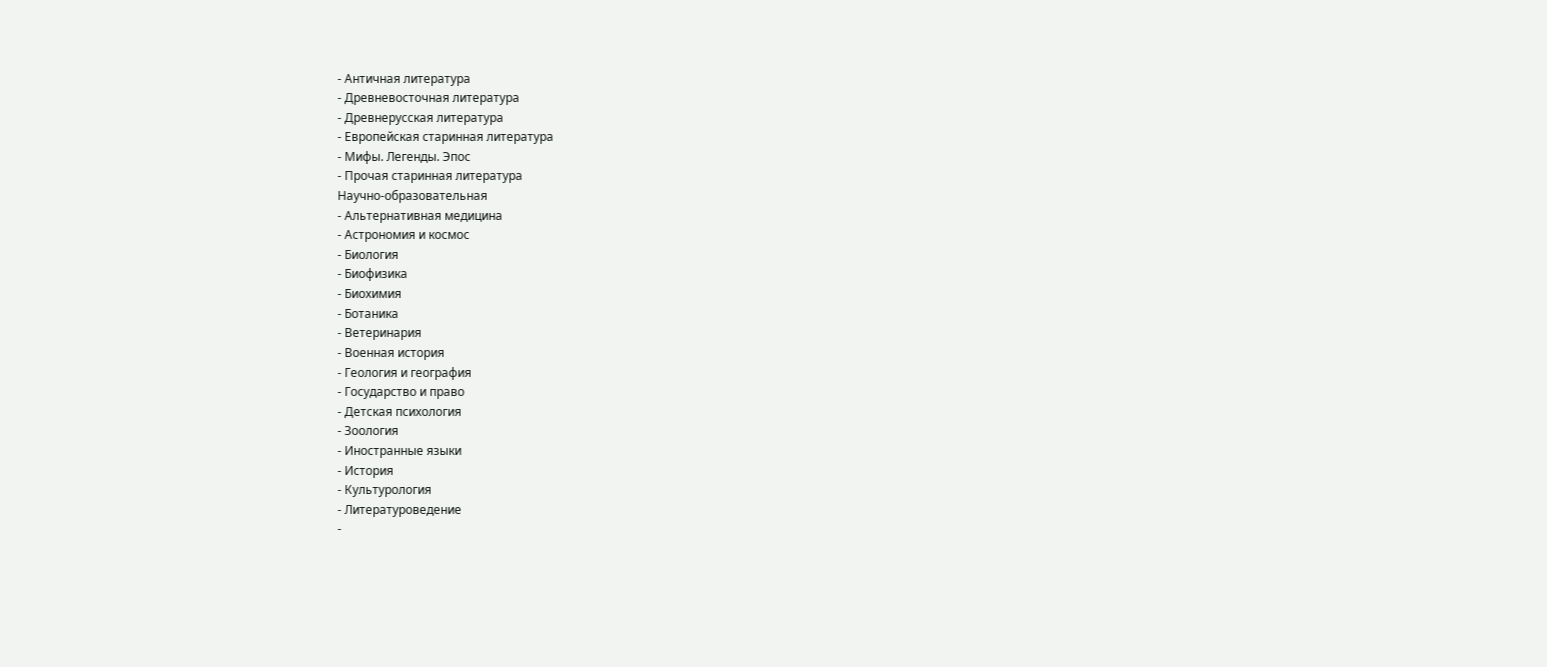- Античная литература
- Древневосточная литература
- Древнерусская литература
- Европейская старинная литература
- Мифы. Легенды. Эпос
- Прочая старинная литература
Научно-образовательная
- Альтернативная медицина
- Астрономия и космос
- Биология
- Биофизика
- Биохимия
- Ботаника
- Ветеринария
- Военная история
- Геология и география
- Государство и право
- Детская психология
- Зоология
- Иностранные языки
- История
- Культурология
- Литературоведение
-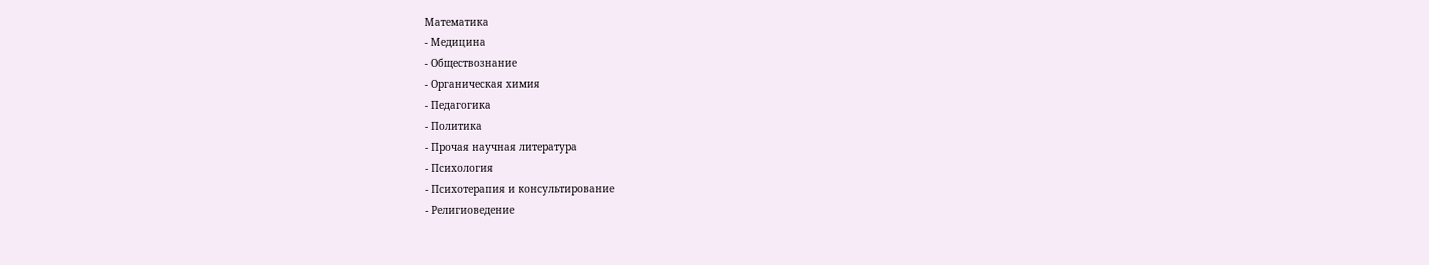Математика
- Медицина
- Обществознание
- Органическая химия
- Педагогика
- Политика
- Прочая научная литература
- Психология
- Психотерапия и консультирование
- Религиоведение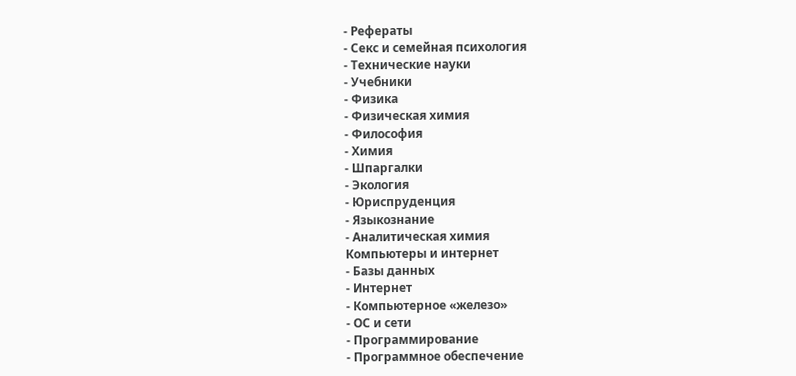- Рефераты
- Секс и семейная психология
- Технические науки
- Учебники
- Физика
- Физическая химия
- Философия
- Химия
- Шпаргалки
- Экология
- Юриспруденция
- Языкознание
- Аналитическая химия
Компьютеры и интернет
- Базы данных
- Интернет
- Компьютерное «железо»
- ОС и сети
- Программирование
- Программное обеспечение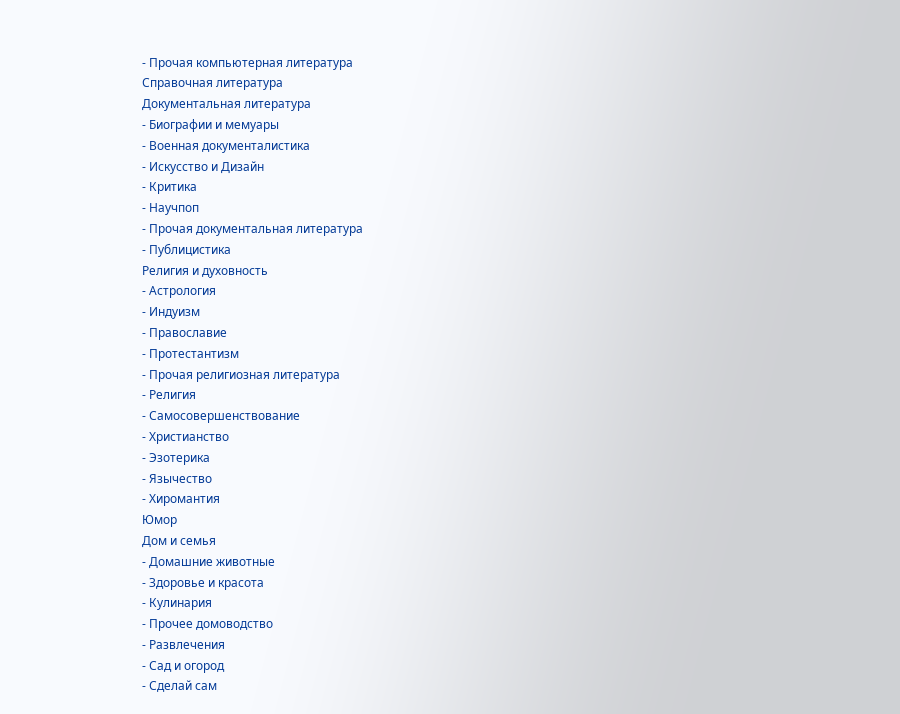- Прочая компьютерная литература
Справочная литература
Документальная литература
- Биографии и мемуары
- Военная документалистика
- Искусство и Дизайн
- Критика
- Научпоп
- Прочая документальная литература
- Публицистика
Религия и духовность
- Астрология
- Индуизм
- Православие
- Протестантизм
- Прочая религиозная литература
- Религия
- Самосовершенствование
- Христианство
- Эзотерика
- Язычество
- Хиромантия
Юмор
Дом и семья
- Домашние животные
- Здоровье и красота
- Кулинария
- Прочее домоводство
- Развлечения
- Сад и огород
- Сделай сам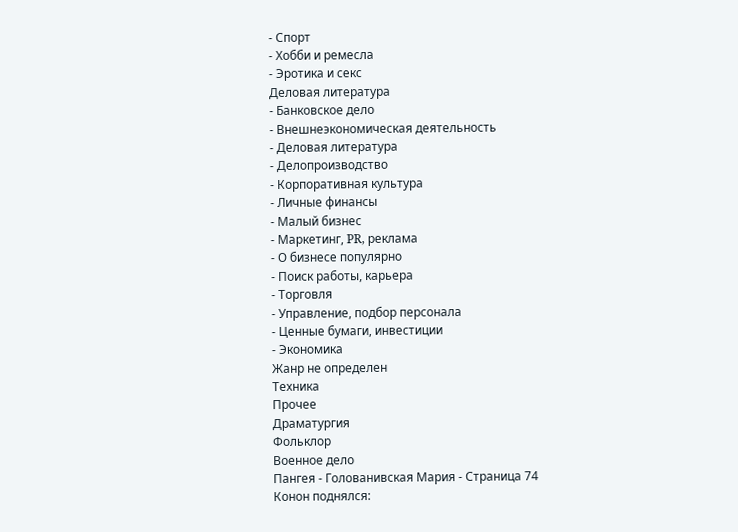- Спорт
- Хобби и ремесла
- Эротика и секс
Деловая литература
- Банковское дело
- Внешнеэкономическая деятельность
- Деловая литература
- Делопроизводство
- Корпоративная культура
- Личные финансы
- Малый бизнес
- Маркетинг, PR, реклама
- О бизнесе популярно
- Поиск работы, карьера
- Торговля
- Управление, подбор персонала
- Ценные бумаги, инвестиции
- Экономика
Жанр не определен
Техника
Прочее
Драматургия
Фольклор
Военное дело
Пангея - Голованивская Мария - Страница 74
Конон поднялся: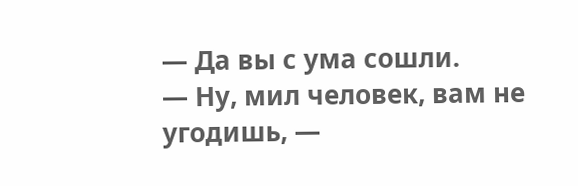— Да вы с ума сошли.
— Ну, мил человек, вам не угодишь, —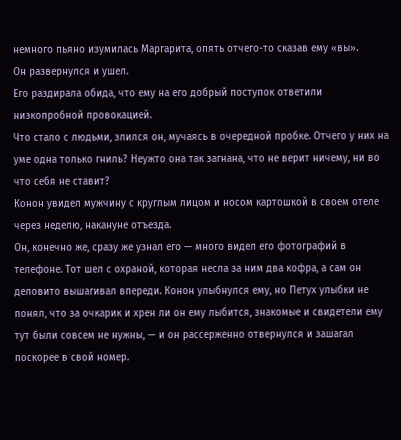немного пьяно изумилась Маргарита, опять отчего-то сказав ему «вы».
Он развернулся и ушел.
Его раздирала обида, что ему на его добрый поступок ответили низкопробной провокацией.
Что стало с людьми, злился он, мучаясь в очередной пробке. Отчего у них на уме одна только гниль? Неужто она так загнана, что не верит ничему, ни во что себя не ставит?
Конон увидел мужчину с круглым лицом и носом картошкой в своем отеле через неделю, накануне отъезда.
Он, конечно же, сразу же узнал его — много видел его фотографий в телефоне. Тот шел с охраной, которая несла за ним два кофра, а сам он деловито вышагивал впереди. Конон улыбнулся ему, но Петух улыбки не понял, что за очкарик и хрен ли он ему лыбится, знакомые и свидетели ему тут были совсем не нужны, — и он рассерженно отвернулся и зашагал поскорее в свой номер.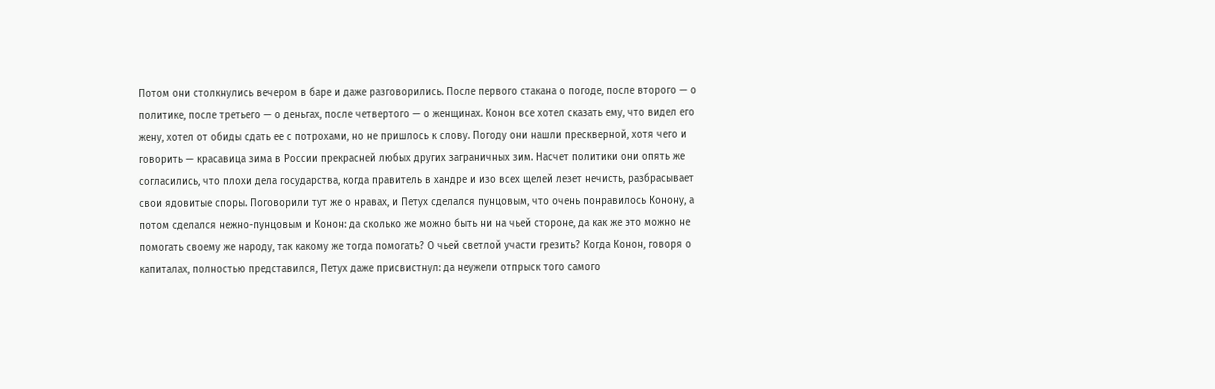Потом они столкнулись вечером в баре и даже разговорились. После первого стакана о погоде, после второго — о политике, после третьего — о деньгах, после четвертого — о женщинах. Конон все хотел сказать ему, что видел его жену, хотел от обиды сдать ее с потрохами, но не пришлось к слову. Погоду они нашли прескверной, хотя чего и говорить — красавица зима в России прекрасней любых других заграничных зим. Насчет политики они опять же согласились, что плохи дела государства, когда правитель в хандре и изо всех щелей лезет нечисть, разбрасывает свои ядовитые споры. Поговорили тут же о нравах, и Петух сделался пунцовым, что очень понравилось Конону, а потом сделался нежно-пунцовым и Конон: да сколько же можно быть ни на чьей стороне, да как же это можно не помогать своему же народу, так какому же тогда помогать? О чьей светлой участи грезить? Когда Конон, говоря о капиталах, полностью представился, Петух даже присвистнул: да неужели отпрыск того самого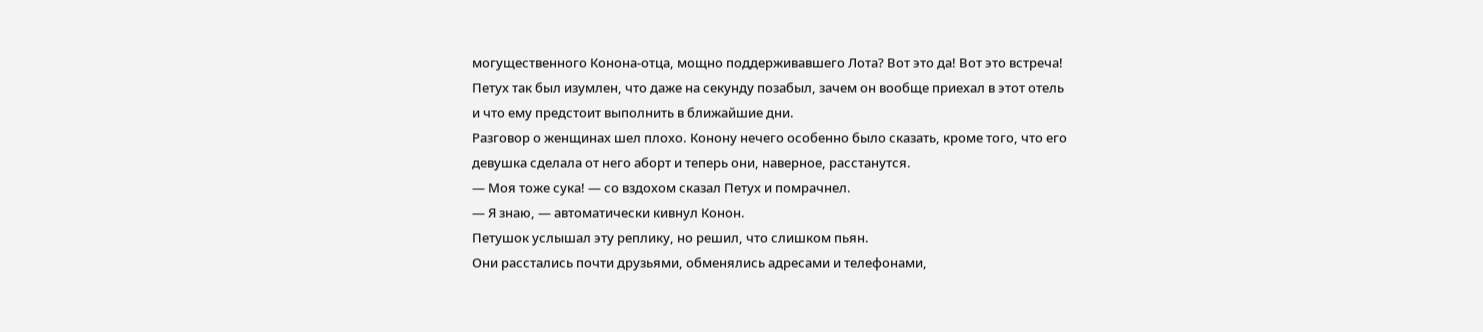могущественного Конона-отца, мощно поддерживавшего Лота? Вот это да! Вот это встреча! Петух так был изумлен, что даже на секунду позабыл, зачем он вообще приехал в этот отель и что ему предстоит выполнить в ближайшие дни.
Разговор о женщинах шел плохо. Конону нечего особенно было сказать, кроме того, что его девушка сделала от него аборт и теперь они, наверное, расстанутся.
— Моя тоже сука! — со вздохом сказал Петух и помрачнел.
— Я знаю, — автоматически кивнул Конон.
Петушок услышал эту реплику, но решил, что слишком пьян.
Они расстались почти друзьями, обменялись адресами и телефонами,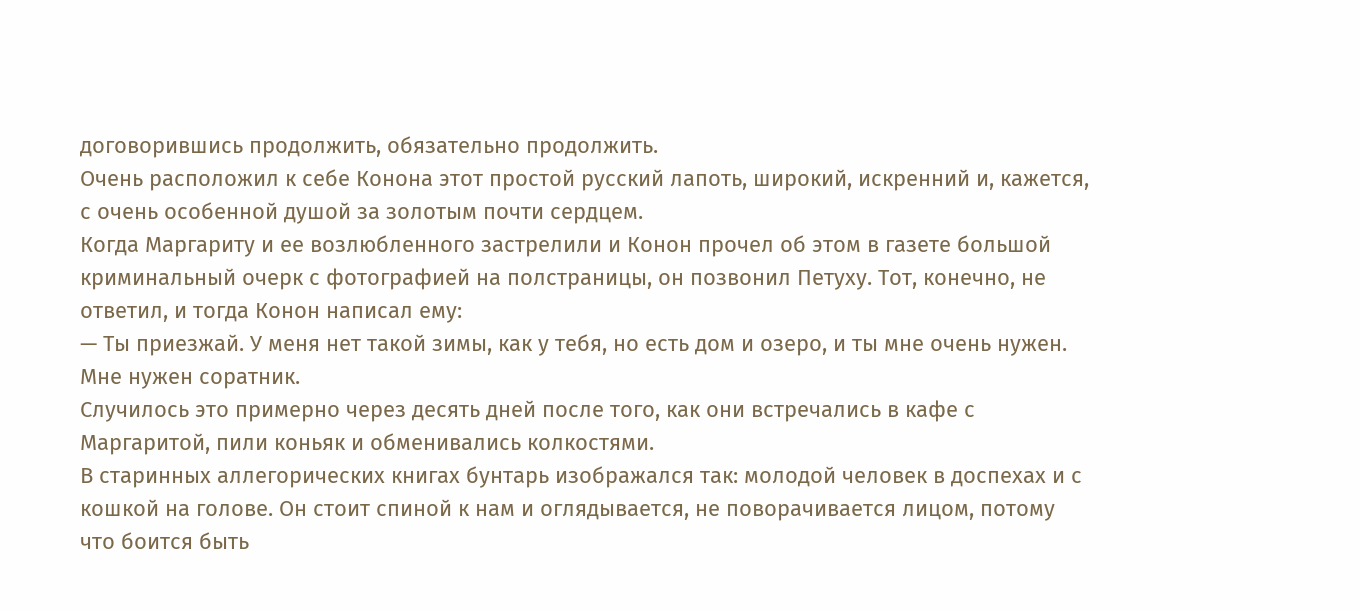договорившись продолжить, обязательно продолжить.
Очень расположил к себе Конона этот простой русский лапоть, широкий, искренний и, кажется, с очень особенной душой за золотым почти сердцем.
Когда Маргариту и ее возлюбленного застрелили и Конон прочел об этом в газете большой криминальный очерк с фотографией на полстраницы, он позвонил Петуху. Тот, конечно, не ответил, и тогда Конон написал ему:
— Ты приезжай. У меня нет такой зимы, как у тебя, но есть дом и озеро, и ты мне очень нужен. Мне нужен соратник.
Случилось это примерно через десять дней после того, как они встречались в кафе с Маргаритой, пили коньяк и обменивались колкостями.
В старинных аллегорических книгах бунтарь изображался так: молодой человек в доспехах и с кошкой на голове. Он стоит спиной к нам и оглядывается, не поворачивается лицом, потому что боится быть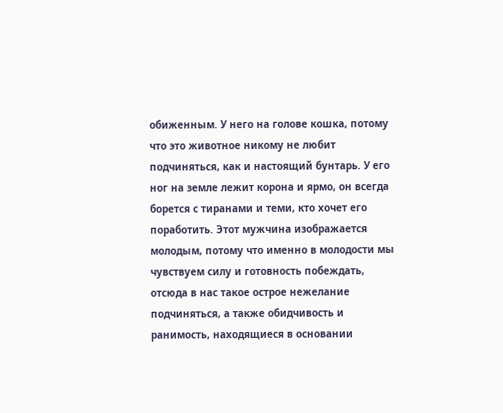обиженным. У него на голове кошка, потому что это животное никому не любит подчиняться, как и настоящий бунтарь. У его ног на земле лежит корона и ярмо, он всегда борется с тиранами и теми, кто хочет его поработить. Этот мужчина изображается молодым, потому что именно в молодости мы чувствуем силу и готовность побеждать, отсюда в нас такое острое нежелание подчиняться, а также обидчивость и ранимость, находящиеся в основании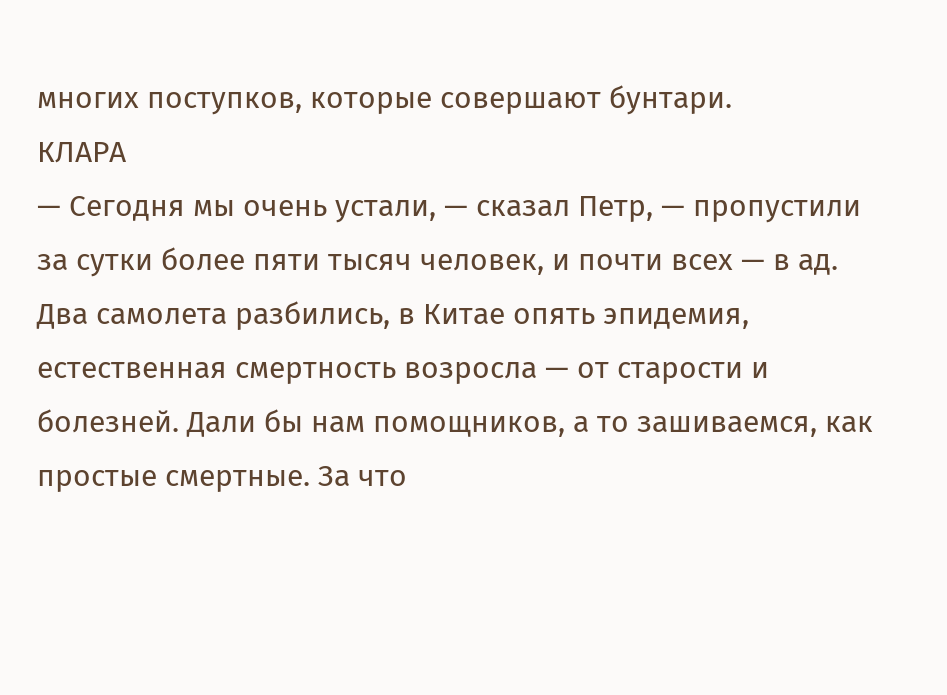многих поступков, которые совершают бунтари.
КЛАРА
— Сегодня мы очень устали, — сказал Петр, — пропустили за сутки более пяти тысяч человек, и почти всех — в ад. Два самолета разбились, в Китае опять эпидемия, естественная смертность возросла — от старости и болезней. Дали бы нам помощников, а то зашиваемся, как простые смертные. За что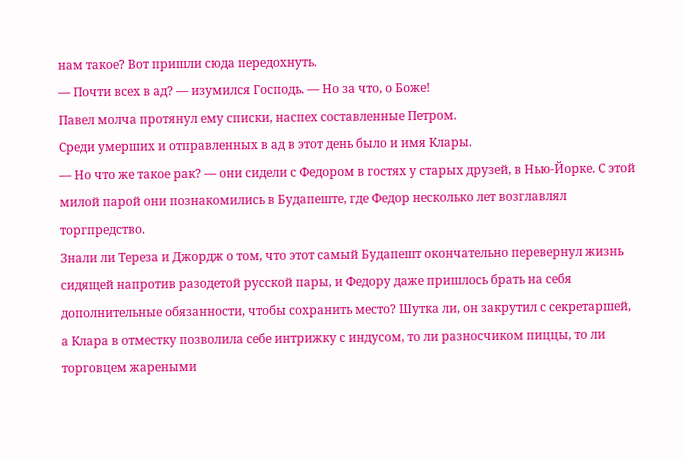нам такое? Вот пришли сюда передохнуть.
— Почти всех в ад? — изумился Господь. — Но за что, о Боже!
Павел молча протянул ему списки, наспех составленные Петром.
Среди умерших и отправленных в ад в этот день было и имя Клары.
— Но что же такое рак? — они сидели с Федором в гостях у старых друзей, в Нью-Йорке. С этой милой парой они познакомились в Будапеште, где Федор несколько лет возглавлял торгпредство.
Знали ли Тереза и Джордж о том, что этот самый Будапешт окончательно перевернул жизнь сидящей напротив разодетой русской пары, и Федору даже пришлось брать на себя дополнительные обязанности, чтобы сохранить место? Шутка ли, он закрутил с секретаршей, а Клара в отместку позволила себе интрижку с индусом, то ли разносчиком пиццы, то ли торговцем жареными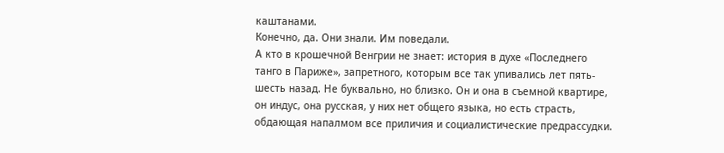каштанами.
Конечно, да. Они знали. Им поведали.
А кто в крошечной Венгрии не знает: история в духе «Последнего танго в Париже», запретного, которым все так упивались лет пять-шесть назад. Не буквально, но близко. Он и она в съемной квартире, он индус, она русская, у них нет общего языка, но есть страсть, обдающая напалмом все приличия и социалистические предрассудки.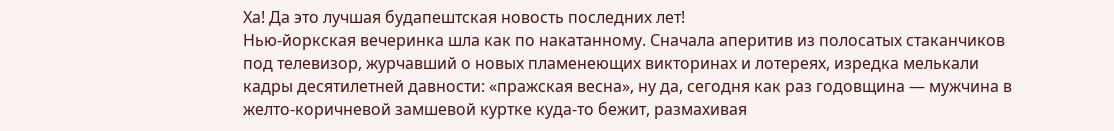Ха! Да это лучшая будапештская новость последних лет!
Нью-йоркская вечеринка шла как по накатанному. Сначала аперитив из полосатых стаканчиков под телевизор, журчавший о новых пламенеющих викторинах и лотереях, изредка мелькали кадры десятилетней давности: «пражская весна», ну да, сегодня как раз годовщина — мужчина в желто-коричневой замшевой куртке куда-то бежит, размахивая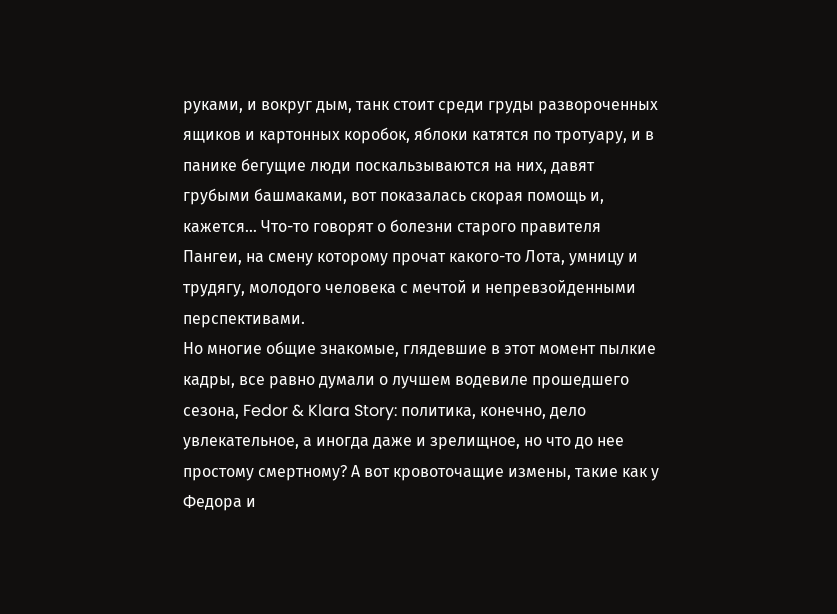руками, и вокруг дым, танк стоит среди груды развороченных ящиков и картонных коробок, яблоки катятся по тротуару, и в панике бегущие люди поскальзываются на них, давят грубыми башмаками, вот показалась скорая помощь и, кажется… Что-то говорят о болезни старого правителя Пангеи, на смену которому прочат какого-то Лота, умницу и трудягу, молодого человека с мечтой и непревзойденными перспективами.
Но многие общие знакомые, глядевшие в этот момент пылкие кадры, все равно думали о лучшем водевиле прошедшего сезона, Fedor & Klara Story: политика, конечно, дело увлекательное, а иногда даже и зрелищное, но что до нее простому смертному? А вот кровоточащие измены, такие как у Федора и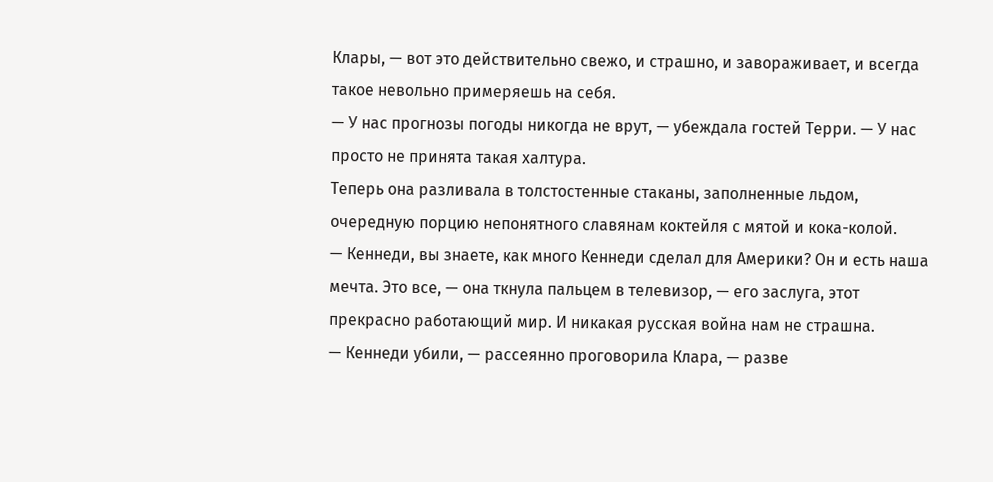Клары, — вот это действительно свежо, и страшно, и завораживает, и всегда такое невольно примеряешь на себя.
— У нас прогнозы погоды никогда не врут, — убеждала гостей Терри. — У нас просто не принята такая халтура.
Теперь она разливала в толстостенные стаканы, заполненные льдом, очередную порцию непонятного славянам коктейля с мятой и кока-колой.
— Кеннеди, вы знаете, как много Кеннеди сделал для Америки? Он и есть наша мечта. Это все, — она ткнула пальцем в телевизор, — его заслуга, этот прекрасно работающий мир. И никакая русская война нам не страшна.
— Кеннеди убили, — рассеянно проговорила Клара, — разве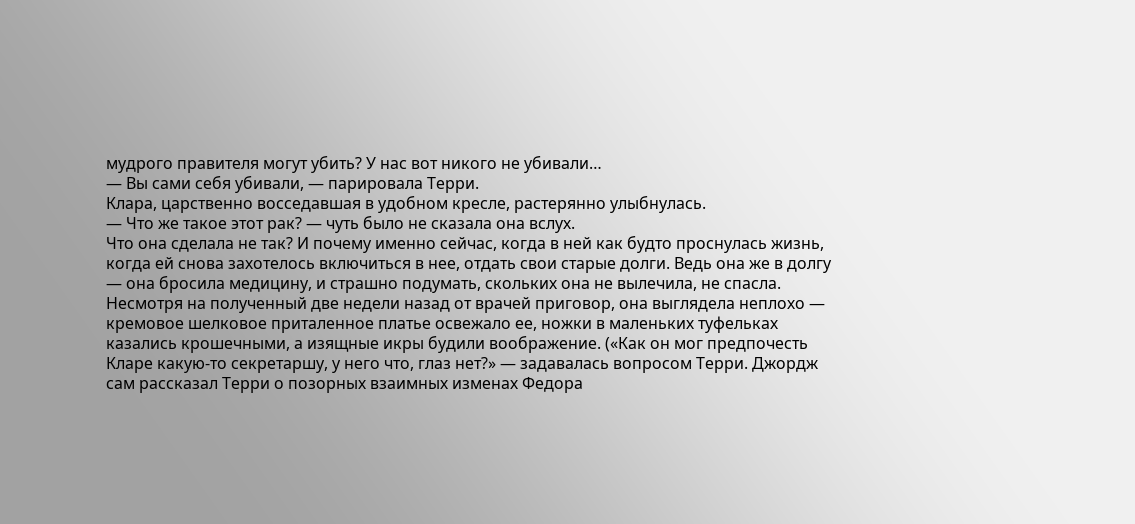мудрого правителя могут убить? У нас вот никого не убивали…
— Вы сами себя убивали, — парировала Терри.
Клара, царственно восседавшая в удобном кресле, растерянно улыбнулась.
— Что же такое этот рак? — чуть было не сказала она вслух.
Что она сделала не так? И почему именно сейчас, когда в ней как будто проснулась жизнь, когда ей снова захотелось включиться в нее, отдать свои старые долги. Ведь она же в долгу — она бросила медицину, и страшно подумать, скольких она не вылечила, не спасла.
Несмотря на полученный две недели назад от врачей приговор, она выглядела неплохо — кремовое шелковое приталенное платье освежало ее, ножки в маленьких туфельках казались крошечными, а изящные икры будили воображение. («Как он мог предпочесть Кларе какую-то секретаршу, у него что, глаз нет?» — задавалась вопросом Терри. Джордж сам рассказал Терри о позорных взаимных изменах Федора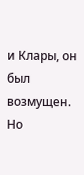и Клары, он был возмущен. Но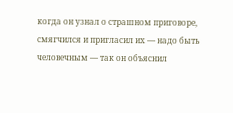когда он узнал о страшном приговоре, смягчился и пригласил их — надо быть человечным — так он объяснил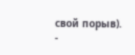свой порыв).
-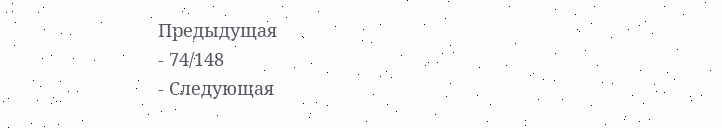Предыдущая
- 74/148
- Следующая